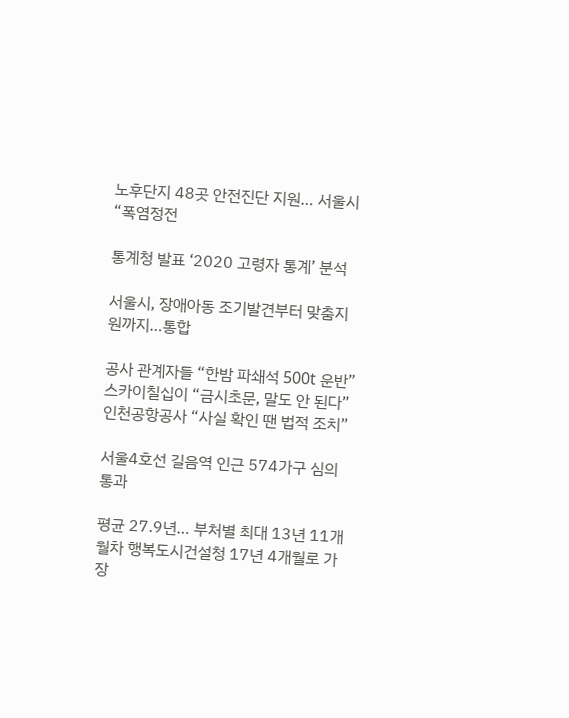노후단지 48곳 안전진단 지원… 서울시 “폭염정전

통계청 발표 ‘2020 고령자 통계’ 분석

서울시, 장애아동 조기발견부터 맞춤지원까지…통합

공사 관계자들 “한밤 파쇄석 500t 운반” 스카이칠십이 “금시초문, 말도 안 된다” 인천공항공사 “사실 확인 땐 법적 조치”

서울4호선 길음역 인근 574가구 심의 통과

평균 27.9년… 부처별 최대 13년 11개월차 행복도시건설청 17년 4개월로 가장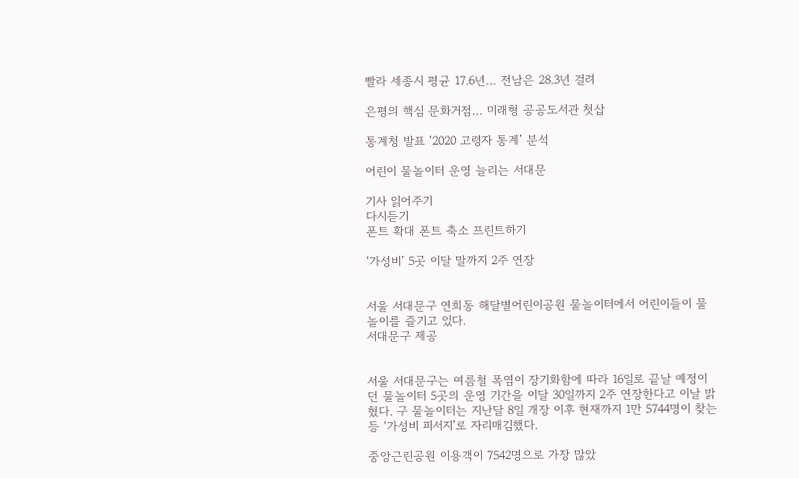빨라 세종시 평균 17.6년… 전남은 28.3년 걸려

은평의 핵심 문화거점… 미래형 공공도서관 첫삽

통계청 발표 ‘2020 고령자 통계’ 분석

어린이 물놀이터 운영 늘리는 서대문

기사 읽어주기
다시듣기
폰트 확대 폰트 축소 프린트하기

‘가성비’ 5곳 이달 말까지 2주 연장


서울 서대문구 연희동 해달별어린이공원 물놀이터에서 어린이들이 물놀이를 즐기고 있다.
서대문구 제공


서울 서대문구는 여름철 폭염이 장기화함에 따라 16일로 끝날 예정이던 물놀이터 5곳의 운영 기간을 이달 30일까지 2주 연장한다고 이날 밝혔다. 구 물놀이터는 지난달 8일 개장 이후 현재까지 1만 5744명이 찾는 등 ‘가성비 피서지’로 자리매김했다.

중앙근린공원 이용객이 7542명으로 가장 많았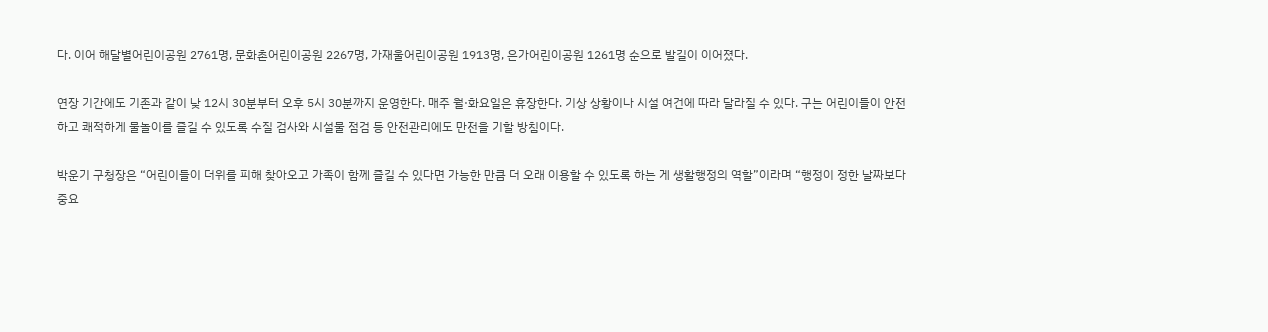다. 이어 해달별어린이공원 2761명, 문화촌어린이공원 2267명, 가재울어린이공원 1913명, 은가어린이공원 1261명 순으로 발길이 이어졌다.

연장 기간에도 기존과 같이 낮 12시 30분부터 오후 5시 30분까지 운영한다. 매주 월·화요일은 휴장한다. 기상 상황이나 시설 여건에 따라 달라질 수 있다. 구는 어린이들이 안전하고 쾌적하게 물놀이를 즐길 수 있도록 수질 검사와 시설물 점검 등 안전관리에도 만전을 기할 방침이다.

박운기 구청장은 “어린이들이 더위를 피해 찾아오고 가족이 함께 즐길 수 있다면 가능한 만큼 더 오래 이용할 수 있도록 하는 게 생활행정의 역할”이라며 “행정이 정한 날짜보다 중요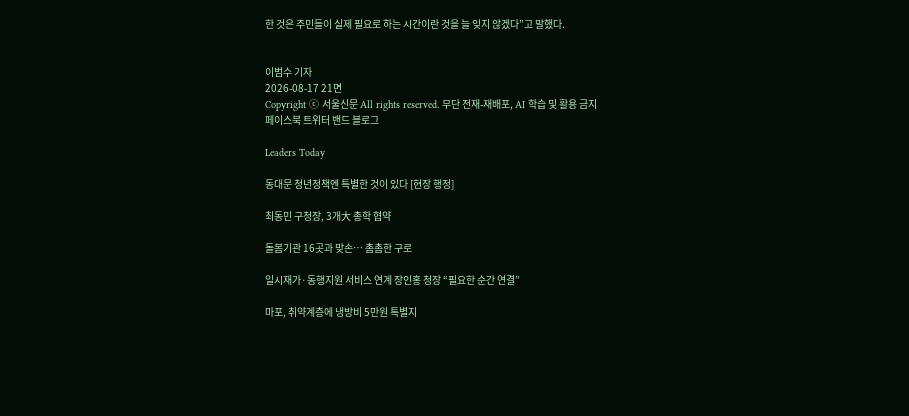한 것은 주민들이 실제 필요로 하는 시간이란 것을 늘 잊지 않겠다”고 말했다.


이범수 기자
2026-08-17 21면
Copyright ⓒ 서울신문 All rights reserved. 무단 전재-재배포, AI 학습 및 활용 금지
페이스북 트위터 밴드 블로그

Leaders Today

동대문 청년정책엔 특별한 것이 있다 [현장 행정]

최동민 구청장, 3개大 총학 협약

돌봄기관 16곳과 맞손… 촘촘한 구로

일시재가·동행지원 서비스 연계 장인홍 청장 “필요한 순간 연결”

마포, 취약계층에 냉방비 5만원 특별지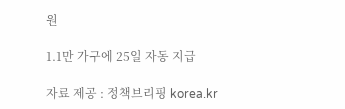원

1.1만 가구에 25일 자동 지급

자료 제공 : 정책브리핑 korea.kr